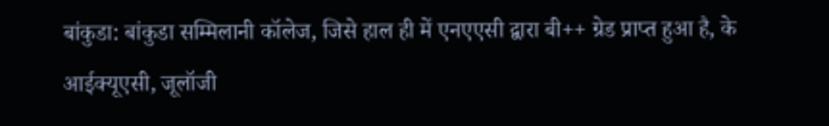बांकुडा: बांकुडा सम्मिलानी कॉलेज, जिसे हाल ही में एनएएसी द्वारा बी++ ग्रेड प्राप्त हुआ है, के आईक्यूएसी, जूलॉजी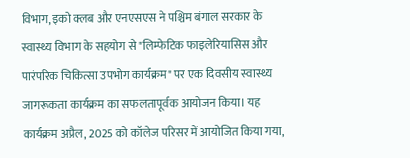विभाग, इको क्लब और एनएसएस ने पश्चिम बंगाल सरकार के स्वास्थ्य विभाग के सहयोग से "लिम्फेटिक फाइलेरियासिस और पारंपरिक चिकित्सा उपभोग कार्यक्रम" पर एक दिवसीय स्वास्थ्य जागरूकता कार्यक्रम का सफलतापूर्वक आयोजन किया। यह कार्यक्रम अप्रैल, 2025 को कॉलेज परिसर में आयोजित किया गया,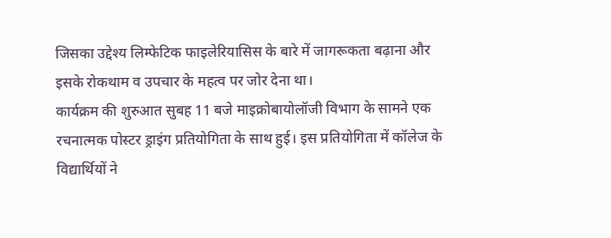जिसका उद्देश्य लिम्फेटिक फाइलेरियासिस के बारे में जागरूकता बढ़ाना और इसके रोकथाम व उपचार के महत्व पर जोर देना था।
कार्यक्रम की शुरुआत सुबह 11 बजे माइक्रोबायोलॉजी विभाग के सामने एक रचनात्मक पोस्टर ड्राइंग प्रतियोगिता के साथ हुई। इस प्रतियोगिता में कॉलेज के विद्यार्थियों ने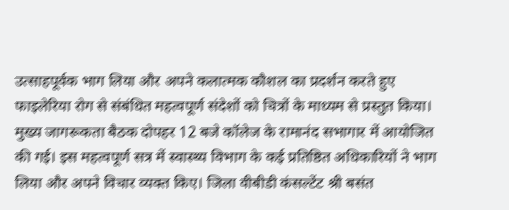उत्साहपूर्वक भाग लिया और अपने कलात्मक कौशल का प्रदर्शन करते हुए फाइलेरिया रोग से संबंधित महत्वपूर्ण संदेशों को चित्रों के माध्यम से प्रस्तुत किया।
मुख्य जागरूकता बैठक दोपहर 12 बजे कॉलेज के रामानंद सभागार में आयोजित की गई। इस महत्वपूर्ण सत्र में स्वास्थ्य विभाग के कई प्रतिष्ठित अधिकारियों ने भाग लिया और अपने विचार व्यक्त किए। जिला वीबीडी कंसल्टेंट श्री बसंत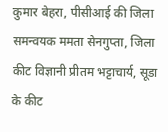कुमार बेहरा, पीसीआई की जिला समन्वयक ममता सेनगुप्ता, जिला कीट विज्ञानी प्रीतम भट्टाचार्य, सूडा के कीट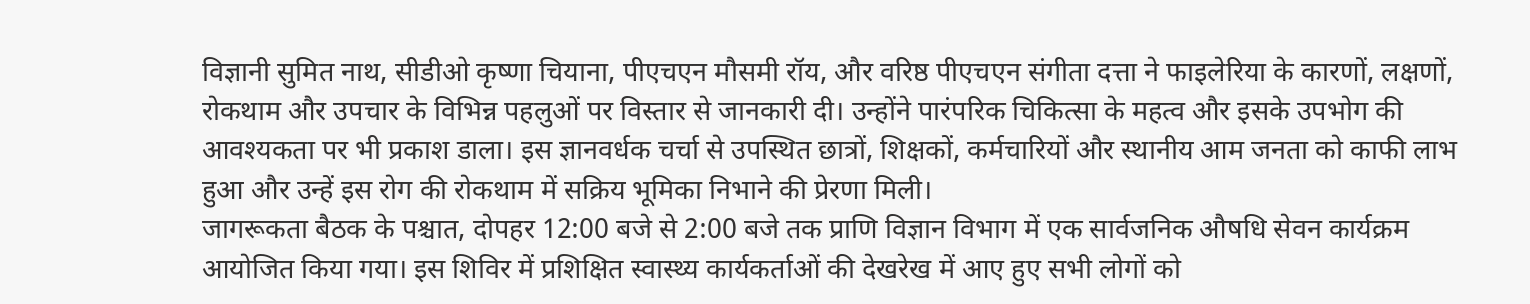विज्ञानी सुमित नाथ, सीडीओ कृष्णा चियाना, पीएचएन मौसमी रॉय, और वरिष्ठ पीएचएन संगीता दत्ता ने फाइलेरिया के कारणों, लक्षणों, रोकथाम और उपचार के विभिन्न पहलुओं पर विस्तार से जानकारी दी। उन्होंने पारंपरिक चिकित्सा के महत्व और इसके उपभोग की आवश्यकता पर भी प्रकाश डाला। इस ज्ञानवर्धक चर्चा से उपस्थित छात्रों, शिक्षकों, कर्मचारियों और स्थानीय आम जनता को काफी लाभ हुआ और उन्हें इस रोग की रोकथाम में सक्रिय भूमिका निभाने की प्रेरणा मिली।
जागरूकता बैठक के पश्चात, दोपहर 12:00 बजे से 2:00 बजे तक प्राणि विज्ञान विभाग में एक सार्वजनिक औषधि सेवन कार्यक्रम आयोजित किया गया। इस शिविर में प्रशिक्षित स्वास्थ्य कार्यकर्ताओं की देखरेख में आए हुए सभी लोगों को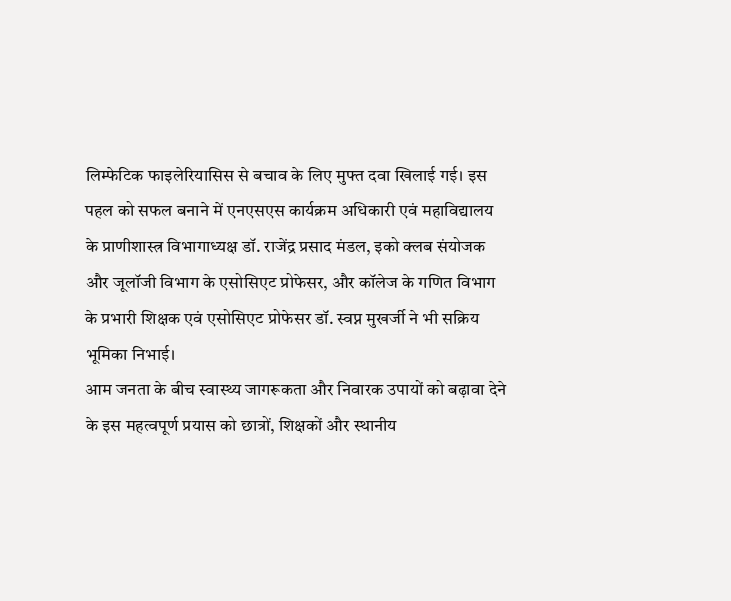लिम्फेटिक फाइलेरियासिस से बचाव के लिए मुफ्त दवा खिलाई गई। इस पहल को सफल बनाने में एनएसएस कार्यक्रम अधिकारी एवं महाविद्यालय के प्राणीशास्त्र विभागाध्यक्ष डॉ. राजेंद्र प्रसाद मंडल, इको क्लब संयोजक और जूलॉजी विभाग के एसोसिएट प्रोफेसर, और कॉलेज के गणित विभाग के प्रभारी शिक्षक एवं एसोसिएट प्रोफेसर डॉ. स्वप्न मुखर्जी ने भी सक्रिय भूमिका निभाई।
आम जनता के बीच स्वास्थ्य जागरूकता और निवारक उपायों को बढ़ावा देने के इस महत्वपूर्ण प्रयास को छात्रों, शिक्षकों और स्थानीय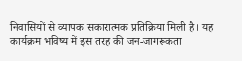निवासियों से व्यापक सकारात्मक प्रतिक्रिया मिली है। यह कार्यक्रम भविष्य में इस तरह की जन-जागरूकता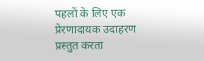पहलों के लिए एक प्रेरणादायक उदाहरण प्रस्तुत करता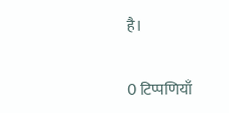है।


0 टिप्पणियाँ